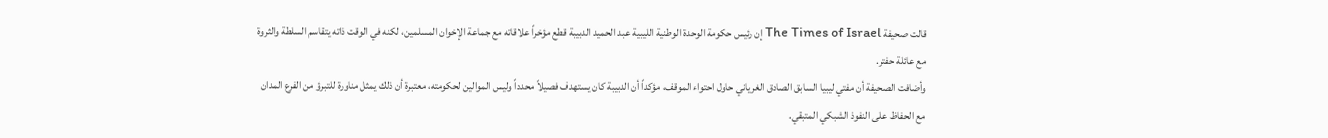قالت صحيفة The Times of Israel إن رئيس حكومة الوحدة الوطنية الليبية عبد الحميد الدبيبة قطع مؤخراً علاقاته مع جماعة الإخوان المسلمين، لكنه في الوقت ذاته يتقاسم السلطة والثروة مع عائلة حفتر.
وأضافت الصحيفة أن مفتي ليبيا السابق الصادق الغرياني حاول احتواء الموقف، مؤكداً أن الدبيبة كان يستهدف فصيلاً محدداً وليس الموالين لحكومته، معتبرة أن ذلك يمثل مناورة للتبرؤ من الفرع المدان مع الحفاظ على النفوذ الشبكي المتبقي.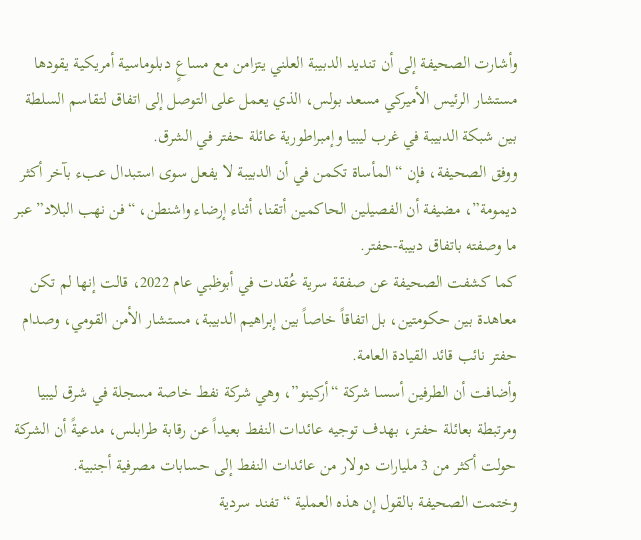وأشارت الصحيفة إلى أن تنديد الدبيبة العلني يتزامن مع مساعٍ دبلوماسية أمريكية يقودها مستشار الرئيس الأميركي مسعد بولس، الذي يعمل على التوصل إلى اتفاق لتقاسم السلطة بين شبكة الدبيبة في غرب ليبيا وإمبراطورية عائلة حفتر في الشرق.
ووفق الصحيفة، فإن “المأساة تكمن في أن الدبيبة لا يفعل سوى استبدال عبء بآخر أكثر ديمومة”، مضيفة أن الفصيلين الحاكمين أتقنا، أثناء إرضاء واشنطن، “فن نهب البلاد” عبر ما وصفته باتفاق دبيبة-حفتر.
كما كشفت الصحيفة عن صفقة سرية عُقدت في أبوظبي عام 2022، قالت إنها لم تكن معاهدة بين حكومتين، بل اتفاقاً خاصاً بين إبراهيم الدبيبة، مستشار الأمن القومي، وصدام حفتر نائب قائد القيادة العامة.
وأضافت أن الطرفين أسسا شركة “أركينو”، وهي شركة نفط خاصة مسجلة في شرق ليبيا ومرتبطة بعائلة حفتر، بهدف توجيه عائدات النفط بعيداً عن رقابة طرابلس، مدعيةً أن الشركة حولت أكثر من 3 مليارات دولار من عائدات النفط إلى حسابات مصرفية أجنبية.
وختمت الصحيفة بالقول إن هذه العملية “تفند سردية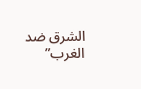الشرق ضد الغرب”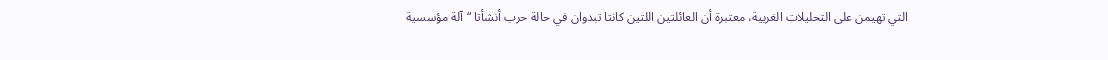التي تهيمن على التحليلات الغربية، معتبرة أن العائلتين اللتين كانتا تبدوان في حالة حرب أنشأتا “آلة مؤسسية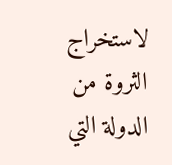لاستخراج الثروة من الدولة التي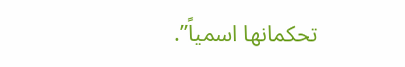تحكمانها اسمياً”.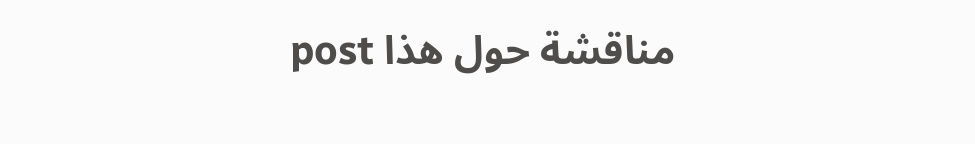مناقشة حول هذا post